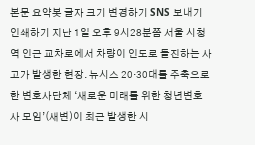본문 요약봇 글자 크기 변경하기 SNS 보내기 인쇄하기 지난 1일 오후 9시28분쯤 서울 시청역 인근 교차로에서 차량이 인도로 돌진하는 사고가 발생한 현장. 뉴시스 20·30대를 주축으로 한 변호사단체 ‘새로운 미래를 위한 청년변호사 모임’(새변)이 최근 발생한 시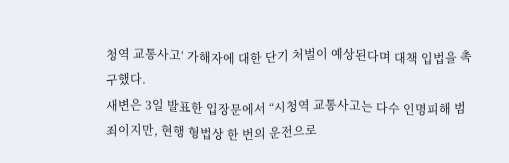청역 교통사고‘ 가해자에 대한 단기 처벌이 예상된다며 대책 입법을 촉구했다.
새변은 3일 발표한 입장문에서 “시청역 교통사고는 다수 인명피해 범죄이지만, 현행 형법상 한 번의 운전으로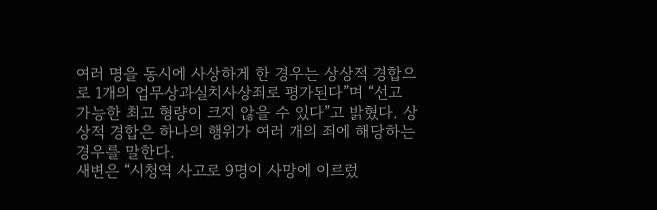여러 명을 동시에 사상하게 한 경우는 상상적 경합으로 1개의 업무상과실치사상죄로 평가된다”며 “선고 가능한 최고 형량이 크지 않을 수 있다”고 밝혔다. 상상적 경합은 하나의 행위가 여러 개의 죄에 해당하는 경우를 말한다.
새변은 “시청역 사고로 9명이 사망에 이르렀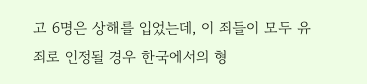고 6명은 상해를 입었는데, 이 죄들이 모두 유죄로 인정될 경우 한국에서의 형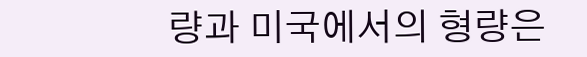량과 미국에서의 형량은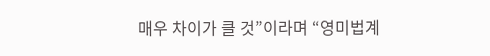매우 차이가 클 것”이라며 “영미법계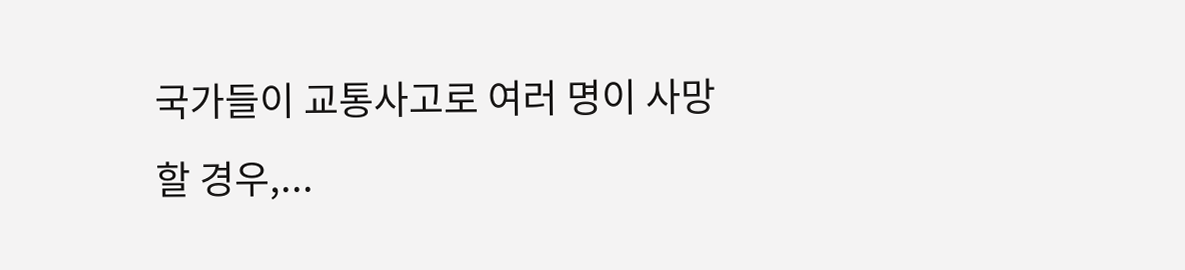국가들이 교통사고로 여러 명이 사망할 경우,...